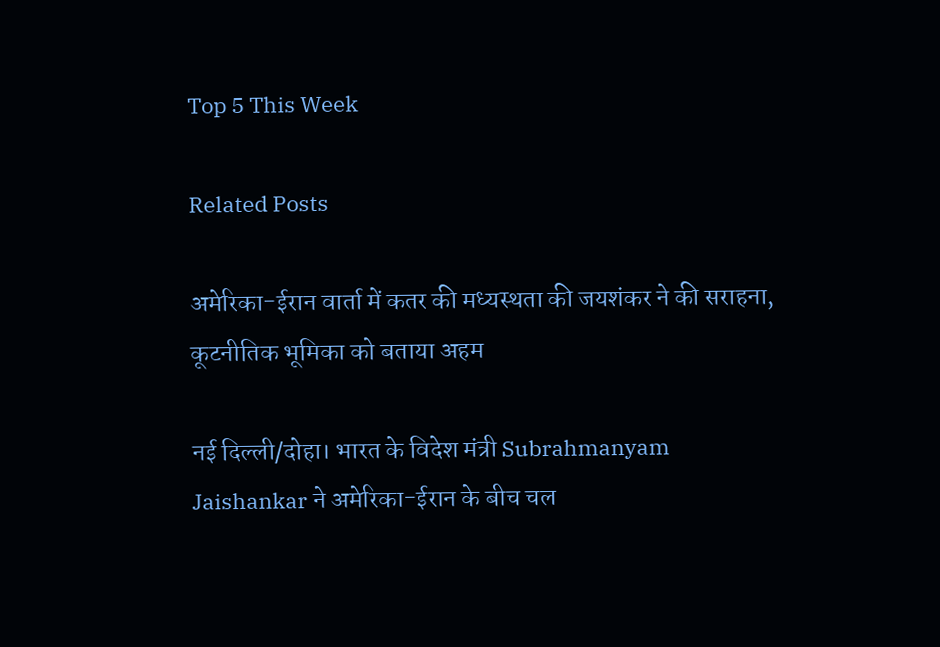Top 5 This Week

Related Posts

अमेरिका-ईरान वार्ता में कतर की मध्यस्थता की जयशंकर ने की सराहना, कूटनीतिक भूमिका को बताया अहम

नई दिल्ली/दोहा। भारत के विदेश मंत्री Subrahmanyam Jaishankar ने अमेरिका-ईरान के बीच चल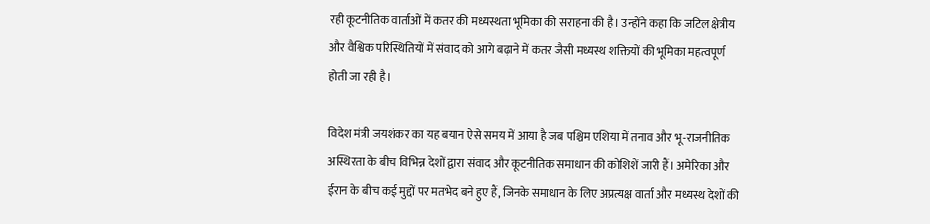रही कूटनीतिक वार्ताओं में कतर की मध्यस्थता भूमिका की सराहना की है। उन्होंने कहा कि जटिल क्षेत्रीय और वैश्विक परिस्थितियों में संवाद को आगे बढ़ाने में कतर जैसी मध्यस्थ शक्तियों की भूमिका महत्वपूर्ण होती जा रही है।

विदेश मंत्री जयशंकर का यह बयान ऐसे समय में आया है जब पश्चिम एशिया में तनाव और भू-राजनीतिक अस्थिरता के बीच विभिन्न देशों द्वारा संवाद और कूटनीतिक समाधान की कोशिशें जारी हैं। अमेरिका और ईरान के बीच कई मुद्दों पर मतभेद बने हुए हैं, जिनके समाधान के लिए अप्रत्यक्ष वार्ता और मध्यस्थ देशों की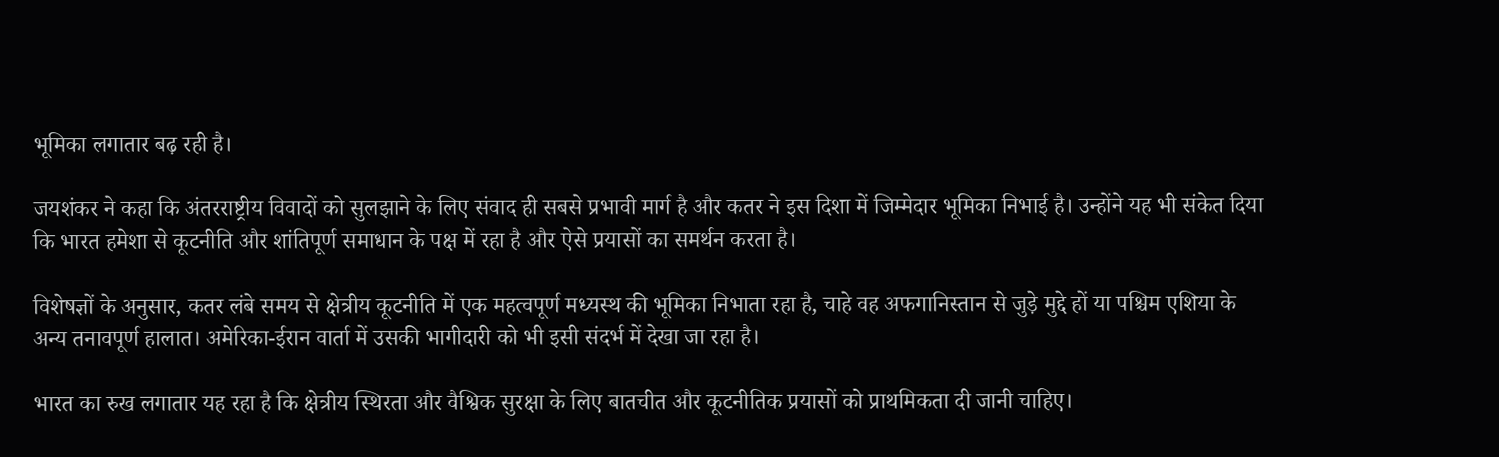भूमिका लगातार बढ़ रही है।

जयशंकर ने कहा कि अंतरराष्ट्रीय विवादों को सुलझाने के लिए संवाद ही सबसे प्रभावी मार्ग है और कतर ने इस दिशा में जिम्मेदार भूमिका निभाई है। उन्होंने यह भी संकेत दिया कि भारत हमेशा से कूटनीति और शांतिपूर्ण समाधान के पक्ष में रहा है और ऐसे प्रयासों का समर्थन करता है।

विशेषज्ञों के अनुसार, कतर लंबे समय से क्षेत्रीय कूटनीति में एक महत्वपूर्ण मध्यस्थ की भूमिका निभाता रहा है, चाहे वह अफगानिस्तान से जुड़े मुद्दे हों या पश्चिम एशिया के अन्य तनावपूर्ण हालात। अमेरिका-ईरान वार्ता में उसकी भागीदारी को भी इसी संदर्भ में देखा जा रहा है।

भारत का रुख लगातार यह रहा है कि क्षेत्रीय स्थिरता और वैश्विक सुरक्षा के लिए बातचीत और कूटनीतिक प्रयासों को प्राथमिकता दी जानी चाहिए।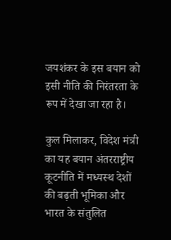जयशंकर के इस बयान को इसी नीति की निरंतरता के रूप में देखा जा रहा है।

कुल मिलाकर, विदेश मंत्री का यह बयान अंतरराष्ट्रीय कूटनीति में मध्यस्थ देशों की बढ़ती भूमिका और भारत के संतुलित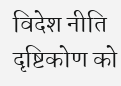विदेश नीति दृष्टिकोण को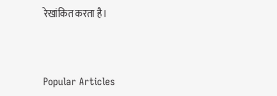रेखांकित करता है।



Popular Articles